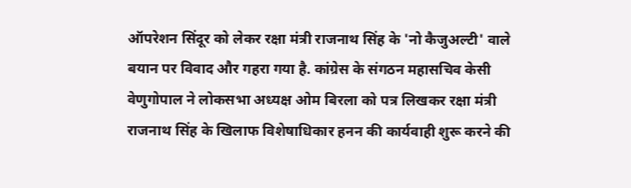ऑपरेशन सिंदूर को लेकर रक्षा मंत्री राजनाथ सिंह के 'नो कैजुअल्टी' वाले बयान पर विवाद और गहरा गया है. कांग्रेस के संगठन महासचिव केसी वेणुगोपाल ने लोकसभा अध्यक्ष ओम बिरला को पत्र लिखकर रक्षा मंत्री राजनाथ सिंह के खिलाफ विशेषाधिकार हनन की कार्यवाही शुरू करने की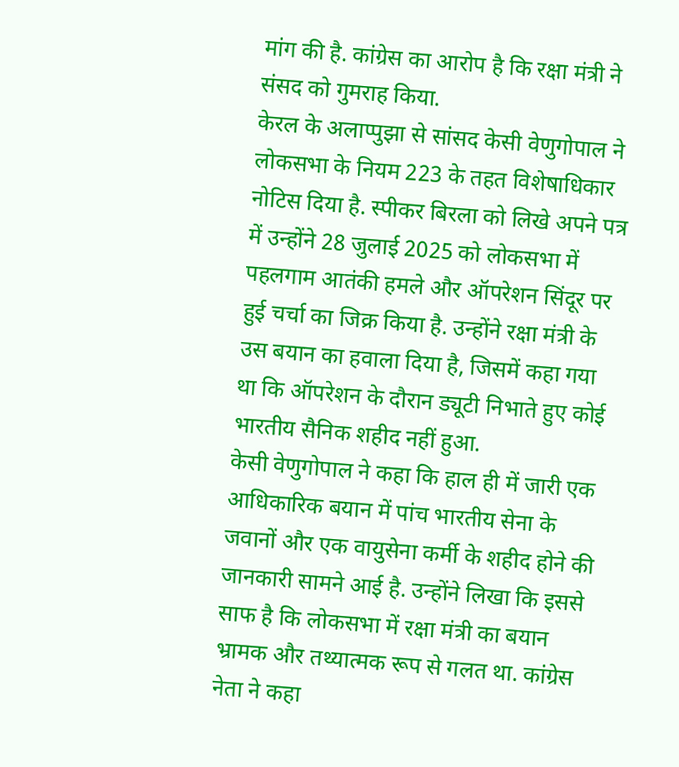मांग की है. कांग्रेस का आरोप है कि रक्षा मंत्री ने संसद को गुमराह किया.
केरल के अलाप्पुझा से सांसद केसी वेणुगोपाल ने लोकसभा के नियम 223 के तहत विशेषाधिकार नोटिस दिया है. स्पीकर बिरला को लिखे अपने पत्र में उन्होंने 28 जुलाई 2025 को लोकसभा में पहलगाम आतंकी हमले और ऑपरेशन सिंदूर पर हुई चर्चा का जिक्र किया है. उन्होंने रक्षा मंत्री के उस बयान का हवाला दिया है, जिसमें कहा गया था कि ऑपरेशन के दौरान ड्यूटी निभाते हुए कोई भारतीय सैनिक शहीद नहीं हुआ.
केसी वेणुगोपाल ने कहा कि हाल ही में जारी एक आधिकारिक बयान में पांच भारतीय सेना के जवानों और एक वायुसेना कर्मी के शहीद होने की जानकारी सामने आई है. उन्होंने लिखा कि इससे साफ है कि लोकसभा में रक्षा मंत्री का बयान भ्रामक और तथ्यात्मक रूप से गलत था. कांग्रेस नेता ने कहा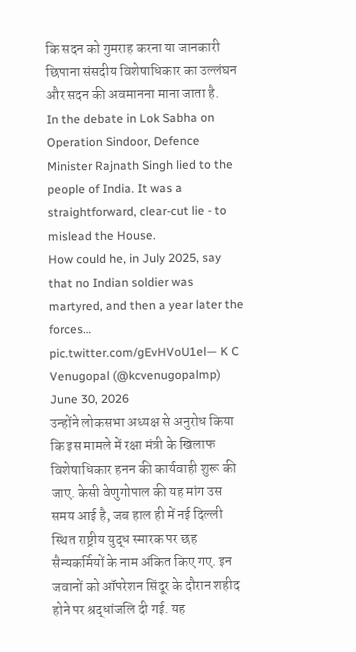कि सदन को गुमराह करना या जानकारी छिपाना संसदीय विशेषाधिकार का उल्लंघन और सदन की अवमानना माना जाता है.
In the debate in Lok Sabha on Operation Sindoor, Defence Minister Rajnath Singh lied to the people of India. It was a straightforward, clear-cut lie - to mislead the House.
How could he, in July 2025, say that no Indian soldier was martyred, and then a year later the forces… pic.twitter.com/gEvHVoU1el— K C Venugopal (@kcvenugopalmp) June 30, 2026
उन्होंने लोकसभा अध्यक्ष से अनुरोध किया कि इस मामले में रक्षा मंत्री के खिलाफ विशेषाधिकार हनन की कार्यवाही शुरू की जाए. केसी वेणुगोपाल की यह मांग उस समय आई है, जब हाल ही में नई दिल्ली स्थित राष्ट्रीय युद्ध स्मारक पर छह सैन्यकर्मियों के नाम अंकित किए गए. इन जवानों को ऑपरेशन सिंदूर के दौरान शहीद होने पर श्रद्धांजलि दी गई. यह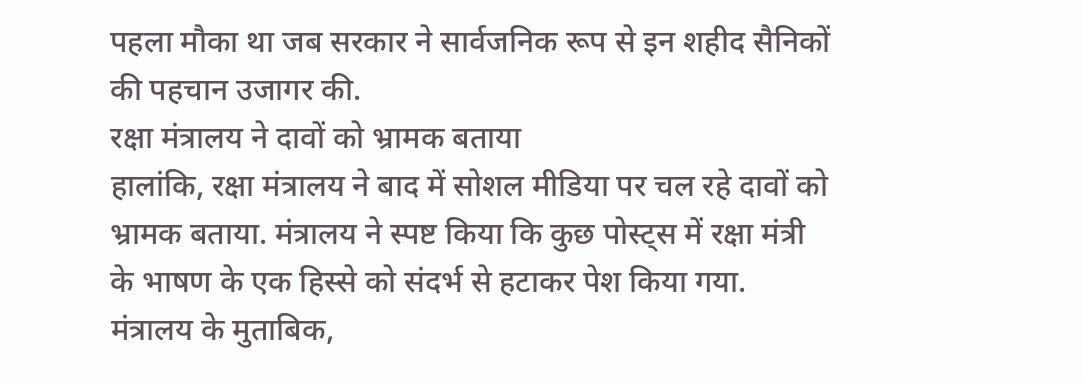पहला मौका था जब सरकार ने सार्वजनिक रूप से इन शहीद सैनिकों की पहचान उजागर की.
रक्षा मंत्रालय ने दावों को भ्रामक बताया
हालांकि, रक्षा मंत्रालय ने बाद में सोशल मीडिया पर चल रहे दावों को भ्रामक बताया. मंत्रालय ने स्पष्ट किया कि कुछ पोस्ट्स में रक्षा मंत्री के भाषण के एक हिस्से को संदर्भ से हटाकर पेश किया गया. मंत्रालय के मुताबिक,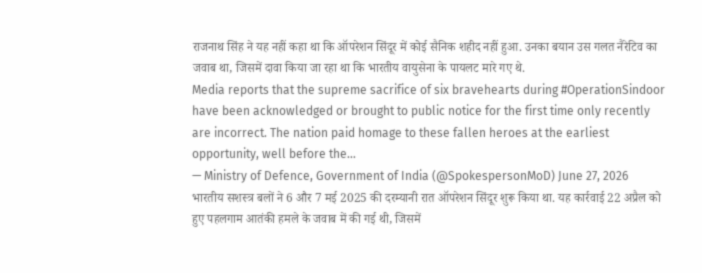राजनाथ सिंह ने यह नहीं कहा था कि ऑपरेशन सिंदूर में कोई सैनिक शहीद नहीं हुआ. उनका बयान उस गलत नैरेटिव का जवाब था, जिसमें दावा किया जा रहा था कि भारतीय वायुसेना के पायलट मारे गए थे.
Media reports that the supreme sacrifice of six bravehearts during #OperationSindoor have been acknowledged or brought to public notice for the first time only recently are incorrect. The nation paid homage to these fallen heroes at the earliest opportunity, well before the…
— Ministry of Defence, Government of India (@SpokespersonMoD) June 27, 2026
भारतीय सशस्त्र बलों ने 6 और 7 मई 2025 की दरम्यानी रात ऑपरेशन सिंदूर शुरू किया था. यह कार्रवाई 22 अप्रैल को हुए पहलगाम आतंकी हमले के जवाब में की गई थी, जिसमें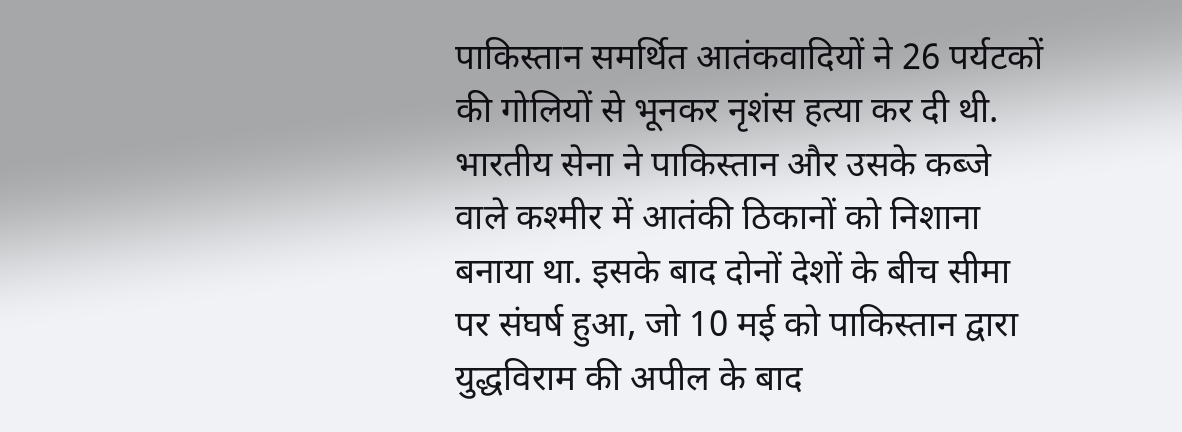पाकिस्तान समर्थित आतंकवादियों ने 26 पर्यटकों की गोलियों से भूनकर नृशंस हत्या कर दी थी. भारतीय सेना ने पाकिस्तान और उसके कब्जे वाले कश्मीर में आतंकी ठिकानों को निशाना बनाया था. इसके बाद दोनों देशों के बीच सीमा पर संघर्ष हुआ, जो 10 मई को पाकिस्तान द्वारा युद्धविराम की अपील के बाद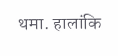थमा. हालांकि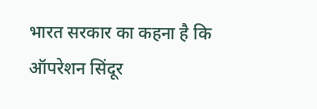भारत सरकार का कहना है कि ऑपरेशन सिंदूर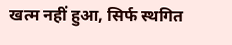खत्म नहीं हुआ, सिर्फ स्थगित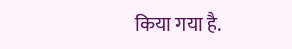किया गया है.